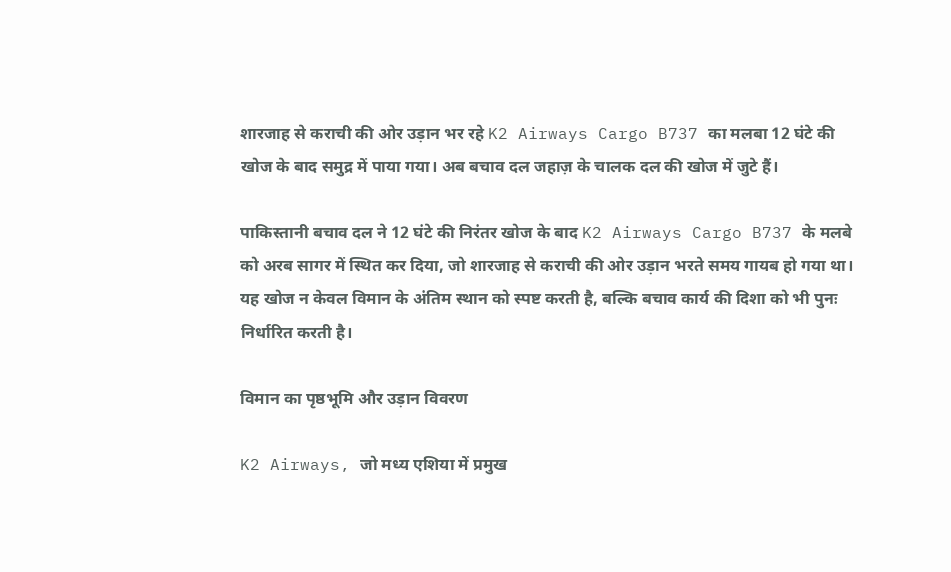शारजाह से कराची की ओर उड़ान भर रहे K2 Airways Cargo B737 का मलबा 12 घंटे की खोज के बाद समुद्र में पाया गया। अब बचाव दल जहाज़ के चालक दल की खोज में जुटे हैं।

पाकिस्तानी बचाव दल ने 12 घंटे की निरंतर खोज के बाद K2 Airways Cargo B737 के मलबे को अरब सागर में स्थित कर दिया, जो शारजाह से कराची की ओर उड़ान भरते समय गायब हो गया था। यह खोज न केवल विमान के अंतिम स्थान को स्पष्ट करती है, बल्कि बचाव कार्य की दिशा को भी पुनः निर्धारित करती है।

विमान का पृष्ठभूमि और उड़ान विवरण

K2 Airways, जो मध्य एशिया में प्रमुख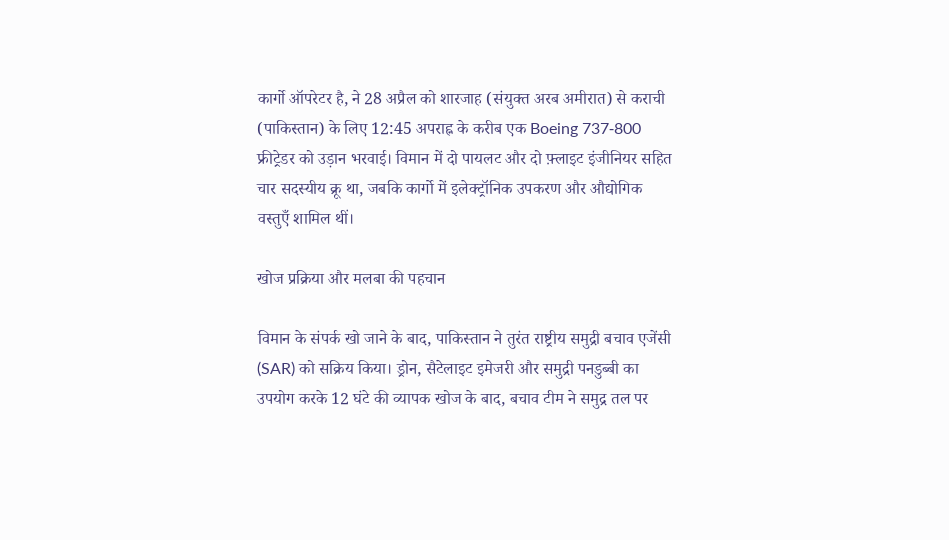कार्गो ऑपरेटर है, ने 28 अप्रैल को शारजाह (संयुक्त अरब अमीरात) से कराची (पाकिस्तान) के लिए 12:45 अपराह्न के करीब एक Boeing 737‑800 फ्रीट्रेडर को उड़ान भरवाई। विमान में दो पायलट और दो फ़्लाइट इंजीनियर सहित चार सदस्यीय क्रू था, जबकि कार्गो में इलेक्ट्रॉनिक उपकरण और औद्योगिक वस्तुएँ शामिल थीं।

खोज प्रक्रिया और मलबा की पहचान

विमान के संपर्क खो जाने के बाद, पाकिस्तान ने तुरंत राष्ट्रीय समुद्री बचाव एजेंसी (SAR) को सक्रिय किया। ड्रोन, सैटेलाइट इमेजरी और समुद्री पनडुब्बी का उपयोग करके 12 घंटे की व्यापक खोज के बाद, बचाव टीम ने समुद्र तल पर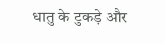धातु के टुकड़े और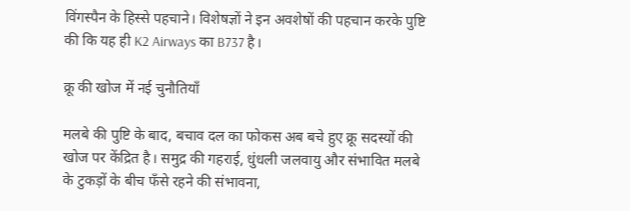विंगस्पैन के हिस्से पहचाने। विशेषज्ञों ने इन अवशेषों की पहचान करके पुष्टि की कि यह ही K2 Airways का B737 है।

क्रू की खोज में नई चुनौतियाँ

मलबे की पुष्टि के बाद, बचाव दल का फोकस अब बचे हुए क्रू सदस्यों की खोज पर केंद्रित है। समुद्र की गहराई, धुंधली जलवायु और संभावित मलबे के टुकड़ों के बीच फँसे रहने की संभावना,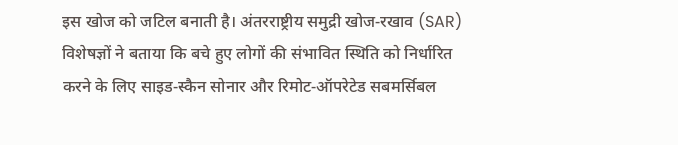इस खोज को जटिल बनाती है। अंतरराष्ट्रीय समुद्री खोज‑रखाव (SAR) विशेषज्ञों ने बताया कि बचे हुए लोगों की संभावित स्थिति को निर्धारित करने के लिए साइड‑स्कैन सोनार और रिमोट‑ऑपरेटेड सबमर्सिबल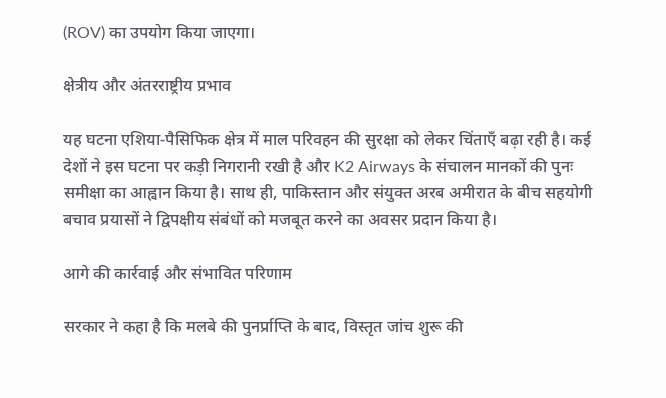(ROV) का उपयोग किया जाएगा।

क्षेत्रीय और अंतरराष्ट्रीय प्रभाव

यह घटना एशिया‑पैसिफिक क्षेत्र में माल परिवहन की सुरक्षा को लेकर चिंताएँ बढ़ा रही है। कई देशों ने इस घटना पर कड़ी निगरानी रखी है और K2 Airways के संचालन मानकों की पुनः समीक्षा का आह्वान किया है। साथ ही, पाकिस्तान और संयुक्त अरब अमीरात के बीच सहयोगी बचाव प्रयासों ने द्विपक्षीय संबंधों को मजबूत करने का अवसर प्रदान किया है।

आगे की कार्रवाई और संभावित परिणाम

सरकार ने कहा है कि मलबे की पुनर्प्राप्ति के बाद, विस्तृत जांच शुरू की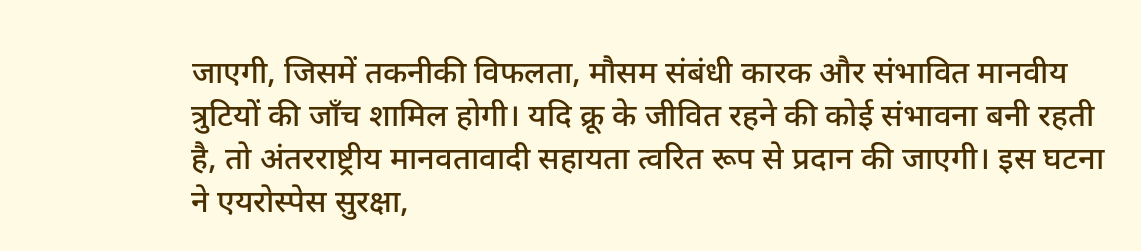जाएगी, जिसमें तकनीकी विफलता, मौसम संबंधी कारक और संभावित मानवीय त्रुटियों की जाँच शामिल होगी। यदि क्रू के जीवित रहने की कोई संभावना बनी रहती है, तो अंतरराष्ट्रीय मानवतावादी सहायता त्वरित रूप से प्रदान की जाएगी। इस घटना ने एयरोस्पेस सुरक्षा,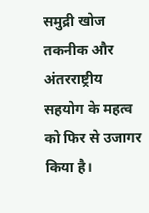समुद्री खोज तकनीक और अंतरराष्ट्रीय सहयोग के महत्व को फिर से उजागर किया है।